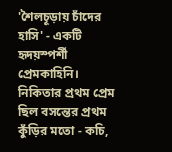'শৈলচূড়ায় চাঁদের হাসি' - একটি হৃদয়স্পর্শী প্রেমকাহিনি। নিকিতার প্রথম প্রেম ছিল বসন্তের প্রথম কুঁড়ির মতো - কচি,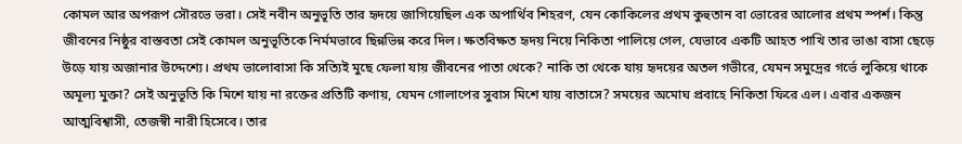কোমল আর অপরূপ সৌরভে ভরা। সেই নবীন অনুভূতি তার হৃদয়ে জাগিয়েছিল এক অপার্থিব শিহরণ, যেন কোকিলের প্রথম কুহুতান বা ভোরের আলোর প্রথম স্পর্শ। কিন্তু জীবনের নিষ্ঠুর বাস্তবতা সেই কোমল অনুভূতিকে নির্মমভাবে ছিন্নভিন্ন করে দিল। ক্ষতবিক্ষত হৃদয় নিয়ে নিকিতা পালিয়ে গেল, যেভাবে একটি আহত পাখি তার ভাঙা বাসা ছেড়ে উড়ে যায় অজানার উদ্দেশ্যে। প্রথম ভালোবাসা কি সত্যিই মুছে ফেলা যায় জীবনের পাতা থেকে? নাকি তা থেকে যায় হৃদয়ের অতল গভীরে, যেমন সমুদ্রের গর্ভে লুকিয়ে থাকে অমূল্য মুক্তা? সেই অনুভূতি কি মিশে যায় না রক্তের প্রতিটি কণায়, যেমন গোলাপের সুবাস মিশে যায় বাতাসে? সময়ের অমোঘ প্রবাহে নিকিতা ফিরে এল। এবার একজন আত্মবিশ্বাসী, তেজস্বী নারী হিসেবে। তার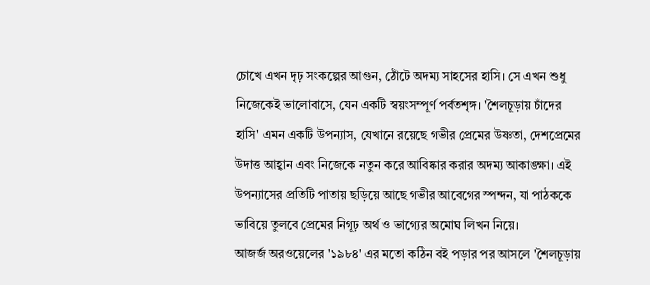চোখে এখন দৃঢ় সংকল্পের আগুন, ঠোঁটে অদম্য সাহসের হাসি। সে এখন শুধু নিজেকেই ভালোবাসে, যেন একটি স্বয়ংসম্পূর্ণ পর্বতশৃঙ্গ। 'শৈলচূড়ায় চাঁদের হাসি' এমন একটি উপন্যাস, যেখানে রয়েছে গভীর প্রেমের উষ্ণতা, দেশপ্রেমের উদাত্ত আহ্বান এবং নিজেকে নতুন করে আবিষ্কার করার অদম্য আকাঙ্ক্ষা। এই উপন্যাসের প্রতিটি পাতায় ছড়িয়ে আছে গভীর আবেগের স্পন্দন, যা পাঠককে ভাবিয়ে তুলবে প্রেমের নিগূঢ় অর্থ ও ভাগ্যের অমোঘ লিখন নিয়ে।
আজর্জ অরওয়েলের '১৯৮৪' এর মতো কঠিন বই পড়ার পর আসলে 'শৈলচূড়ায়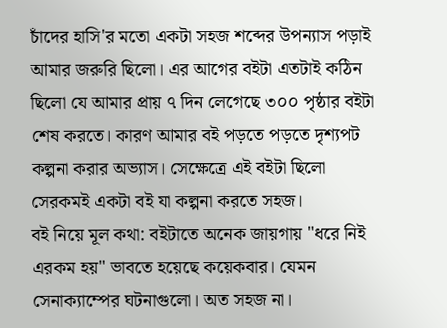চাঁদের হাসি'র মতো একটা সহজ শব্দের উপন্যাস পড়াই আমার জরুরি ছিলো। এর আগের বইটা এতটাই কঠিন ছিলো যে আমার প্রায় ৭ দিন লেগেছে ৩০০ পৃষ্ঠার বইটা শেষ করতে। কারণ আমার বই পড়তে পড়তে দৃশ্যপট কল্পনা করার অভ্যাস। সেক্ষেত্রে এই বইটা ছিলো সেরকমই একটা বই যা কল্পনা করতে সহজ।
বই নিয়ে মূল কথা: বইটাতে অনেক জায়গায় "ধরে নিই এরকম হয়" ভাবতে হয়েছে কয়েকবার। যেমন সেনাক্যাম্পের ঘটনাগুলো। অত সহজ না।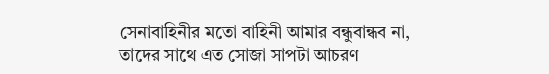সেনাবাহিনীর মতো বাহিনী আমার বন্ধুবান্ধব না, তাদের সাথে এত সোজা সাপটা আচরণ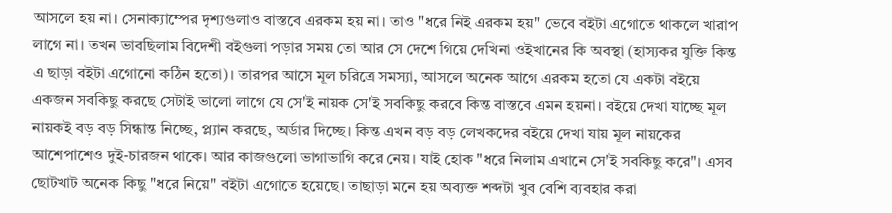আসলে হয় না। সেনাক্যাম্পের দৃশ্যগুলাও বাস্তবে এরকম হয় না। তাও "ধরে নিই এরকম হয়" ভেবে বইটা এগোতে থাকলে খারাপ লাগে না। তখন ভাবছিলাম বিদেশী বইগুলা পড়ার সময় তো আর সে দেশে গিয়ে দেখিনা ওইখানের কি অবস্থা (হাস্যকর যুক্তি কিন্ত এ ছাড়া বইটা এগোনো কঠিন হতো)। তারপর আসে মূল চরিত্রে সমস্যা, আসলে অনেক আগে এরকম হতো যে একটা বইয়ে একজন সবকিছু করছে সেটাই ভালো লাগে যে সে'ই নায়ক সে'ই সবকিছু করবে কিন্ত বাস্তবে এমন হয়না। বইয়ে দেখা যাচ্ছে মূল নায়কই বড় বড় সিন্ধান্ত নিচ্ছে, প্ল্যান করছে, অর্ডার দিচ্ছে। কিন্ত এখন বড় বড় লেখকদের বইয়ে দেখা যায় মূল নায়কের আশেপাশেও দুই-চারজন থাকে। আর কাজগুলো ভাগাভাগি করে নেয়। যাই হোক "ধরে নিলাম এখানে সে'ই সবকিছু করে"। এসব ছোটখাট অনেক কিছু "ধরে নিয়ে" বইটা এগোতে হয়েছে। তাছাড়া মনে হয় অব্যক্ত শব্দটা খুব বেশি ব্যবহার করা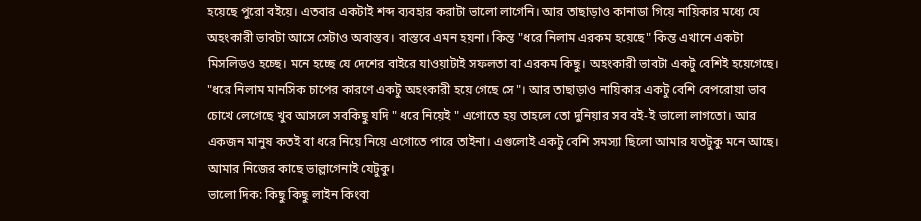হয়েছে পুরো বইয়ে। এতবার একটাই শব্দ ব্যবহার করাটা ভালো লাগেনি। আর তাছাড়াও কানাডা গিয়ে নায়িকার মধ্যে যে অহংকারী ভাবটা আসে সেটাও অবাস্তব। বাস্তবে এমন হয়না। কিন্ত "ধরে নিলাম এরকম হয়েছে" কিন্ত এখানে একটা মিসলিডও হচ্ছে। মনে হচ্ছে যে দেশের বাইরে যাওয়াটাই সফলতা বা এরকম কিছু। অহংকারী ভাবটা একটু বেশিই হয়েগেছে। "ধরে নিলাম মানসিক চাপের কারণে একটু অহংকারী হয়ে গেছে সে"। আর তাছাড়াও নায়িকার একটু বেশি বেপরোয়া ভাব চোখে লেগেছে খুব আসলে সবকিছু যদি " ধরে নিয়েই " এগোতে হয় তাহলে তো দুনিয়ার সব বই-ই ভালো লাগতো। আর একজন মানুষ কতই বা ধরে নিয়ে নিয়ে এগোতে পারে তাইনা। এগুলোই একটু বেশি সমস্যা ছিলো আমার যতটুকু মনে আছে। আমার নিজের কাছে ভাল্লাগেনাই যেটুকু।
ভালো দিক: কিছু কিছু লাইন কিংবা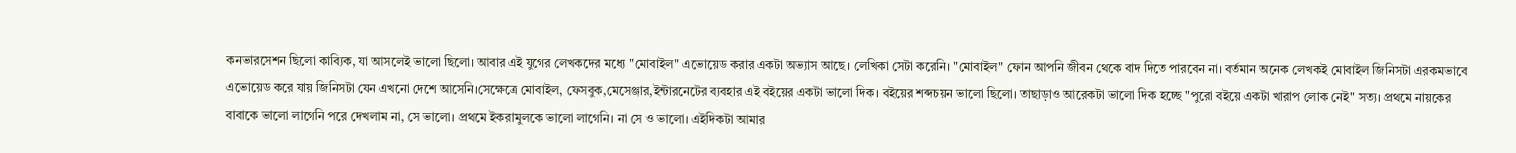কনভারসেশন ছিলো কাব্যিক, যা আসলেই ভালো ছিলো। আবার এই যুগের লেখকদের মধ্যে "মোবাইল" এভোয়েড করার একটা অভ্যাস আছে। লেখিকা সেটা করেনি। "মোবাইল" ফোন আপনি জীবন থেকে বাদ দিতে পারবেন না। বর্তমান অনেক লেখকই মোবাইল জিনিসটা এরকমভাবে এভোয়েড করে যায় জিনিসটা যেন এখনো দেশে আসেনি।সেক্ষেত্রে মোবাইল, ফেসবুক,মেসেঞ্জার,ইন্টারনেটের ব্যবহার এই বইয়ের একটা ভালো দিক। বইয়ের শব্দচয়ন ভালো ছিলো। তাছাড়াও আরেকটা ভালো দিক হচ্ছে "পুরো বইয়ে একটা খারাপ লোক নেই" সত্য। প্রথমে নায়কের বাবাকে ভালো লাগেনি পরে দেখলাম না, সে ভালো। প্রথমে ইকরামুলকে ভালো লাগেনি। না সে ও ভালো। এইদিকটা আমার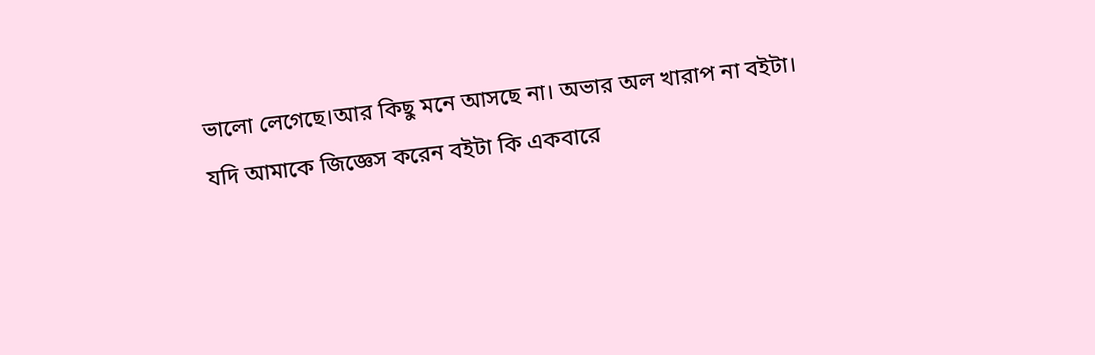ভালো লেগেছে।আর কিছু মনে আসছে না। অভার অল খারাপ না বইটা। যদি আমাকে জিজ্ঞেস করেন বইটা কি একবারে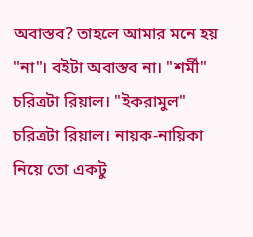অবাস্তব? তাহলে আমার মনে হয় "না"। বইটা অবাস্তব না। "শর্মী" চরিত্রটা রিয়াল। "ইকরামুল" চরিত্রটা রিয়াল। নায়ক-নায়িকা নিয়ে তো একটু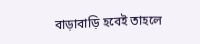বাড়াবাড়ি হবেই তাহলে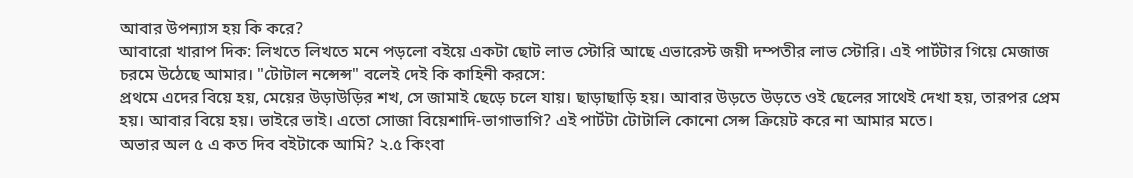আবার উপন্যাস হয় কি করে?
আবারো খারাপ দিক: লিখতে লিখতে মনে পড়লো বইয়ে একটা ছোট লাভ স্টোরি আছে এভারেস্ট জয়ী দম্পতীর লাভ স্টোরি। এই পার্টটার গিয়ে মেজাজ চরমে উঠেছে আমার। "টোটাল নন্সেন্স" বলেই দেই কি কাহিনী করসে:
প্রথমে এদের বিয়ে হয়, মেয়ের উড়াউড়ির শখ, সে জামাই ছেড়ে চলে যায়। ছাড়াছাড়ি হয়। আবার উড়তে উড়তে ওই ছেলের সাথেই দেখা হয়, তারপর প্রেম হয়। আবার বিয়ে হয়। ভাইরে ভাই। এতো সোজা বিয়েশাদি-ভাগাভাগি? এই পার্টটা টোটালি কোনো সেন্স ক্রিয়েট করে না আমার মতে।
অভার অল ৫ এ কত দিব বইটাকে আমি? ২.৫ কিংবা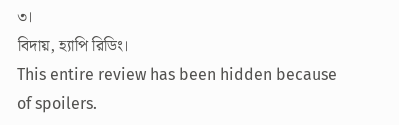৩।
বিদায়, হ্যাপি রিডিং।
This entire review has been hidden because of spoilers.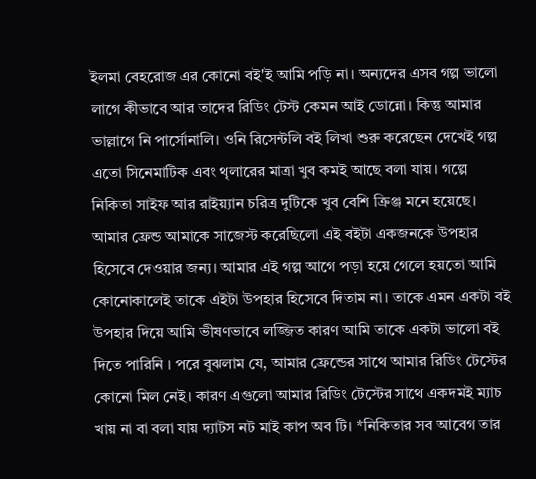ইলমা বেহরোজ এর কোনো বই'ই আমি পড়ি না। অন্যদের এসব গল্প ভালো লাগে কীভাবে আর তাদের রিডিং টেস্ট কেমন আই ডোন্নো। কিন্তু আমার ভাল্লাগে নি পার্সোনালি। ওনি রিসেন্টলি বই লিখা শুরু করেছেন দেখেই গল্প এতো সিনেমাটিক এবং থৃলারের মাত্রা খুব কমই আছে বলা যায়। গল্পে নিকিতা সাইফ আর রাইয়্যান চরিত্র দুটিকে খুব বেশি ক্রিঞ্জ মনে হয়েছে। আমার ফ্রেন্ড আমাকে সাজেস্ট করেছিলো এই বইটা একজনকে উপহার হিসেবে দেওয়ার জন্য। আমার এই গল্প আগে পড়া হয়ে গেলে হয়তো আমি কোনোকালেই তাকে এইটা উপহার হিসেবে দিতাম না। তাকে এমন একটা বই উপহার দিয়ে আমি ভীষণভাবে লজ্জিত কারণ আমি তাকে একটা ভালো বই দিতে পারিনি । পরে বুঝলাম যে, আমার ফ্রেন্ডের সাথে আমার রিডিং টেস্টের কোনো মিল নেই। কারণ এগুলো আমার রিডিং টেস্টের সাথে একদমই ম্যাচ খায় না বা বলা যায় দ্যাটস নট মাই কাপ অব টি। *নিকিতার সব আবেগ তার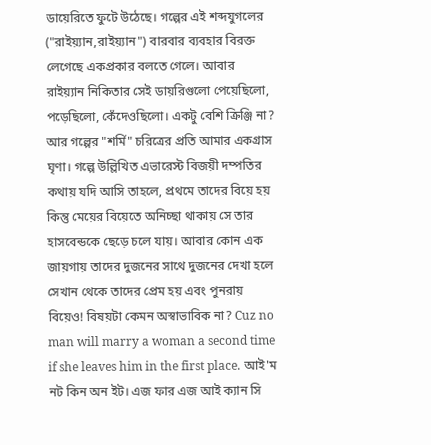ডায়েরিতে ফুটে উঠেছে। গল্পের এই শব্দযুগলের ("রাইয়্যান,রাইয়্যান") বারবার ব্যবহার বিরক্ত লেগেছে একপ্রকার বলতে গেলে। আবার রাইয়্যান নিকিতার সেই ডায়রিগুলো পেয়েছিলো, পড়েছিলো, কেঁদেওছিলো। একটু বেশি ক্রিঞ্জি না? আর গল্পের "শর্মি" চরিত্রের প্রতি আমার একগ্রাস ঘৃণা। গল্পে উল্লিখিত এভারেস্ট বিজয়ী দম্পতির কথায় যদি আসি তাহলে, প্রথমে তাদের বিয়ে হয় কিন্তু মেয়ের বিয়েতে অনিচ্ছা থাকায় সে তার হাসবেন্ডকে ছেড়ে চলে যায়। আবার কোন এক জায়গায় তাদের দুজনের সাথে দুজনের দেখা হলে সেখান থেকে তাদের প্রেম হয় এবং পুনরায় বিয়েও! বিষয়টা কেমন অস্বাভাবিক না? Cuz no man will marry a woman a second time if she leaves him in the first place. আই'ম নট কিন অন ইট। এজ ফার এজ আই ক্যান সি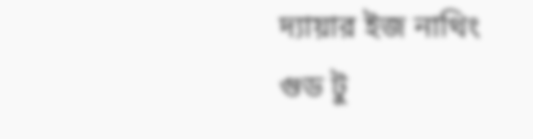দ্যায়ার ইজ নাথিং গুড টু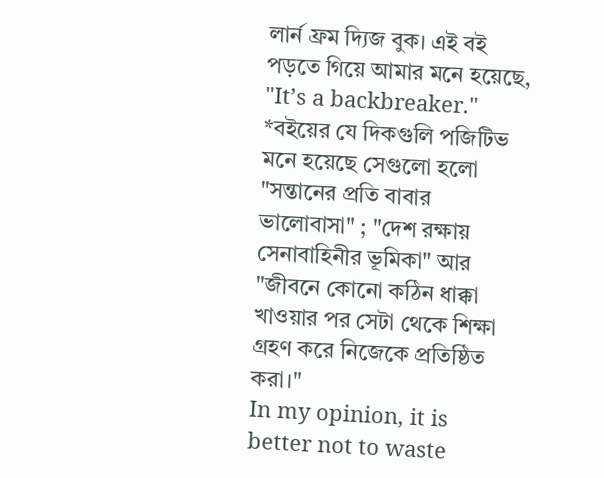লার্ন ফ্রম দ্যিজ বুক। এই বই পড়তে গিয়ে আমার মনে হয়েছে, "It’s a backbreaker."
*বইয়ের যে দিকগুলি পজিটিভ মনে হয়েছে সেগুলো হলো "সন্তানের প্রতি বাবার ভালোবাসা" ; "দেশ রক্ষায় সেনাবাহিনীর ভূমিকা" আর "জীবনে কোনো কঠিন ধাক্কা খাওয়ার পর সেটা থেকে শিক্ষা গ্রহণ করে নিজেকে প্রতিষ্ঠিত করা।"
In my opinion, it is better not to waste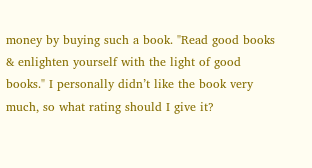money by buying such a book. "Read good books & enlighten yourself with the light of good books." I personally didn’t like the book very much, so what rating should I give it?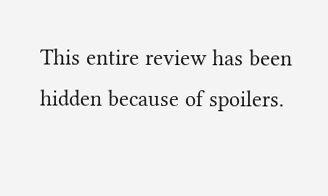This entire review has been hidden because of spoilers.